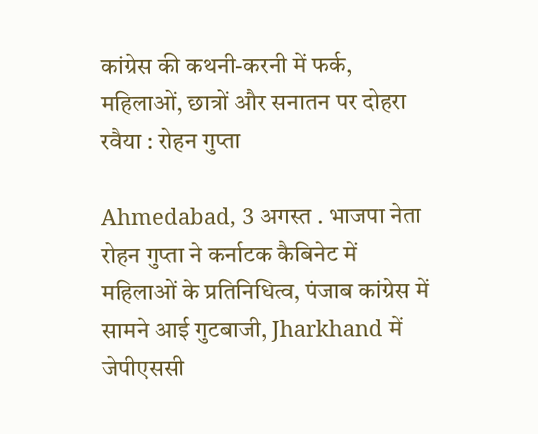कांग्रेस की कथनी-करनी में फर्क, महिलाओं, छात्रों और सनातन पर दोहरा रवैया : रोहन गुप्ता

Ahmedabad, 3 अगस्त . भाजपा नेता रोहन गुप्ता ने कर्नाटक कैबिनेट में महिलाओं के प्रतिनिधित्व, पंजाब कांग्रेस में सामने आई गुटबाजी, Jharkhand में जेपीएससी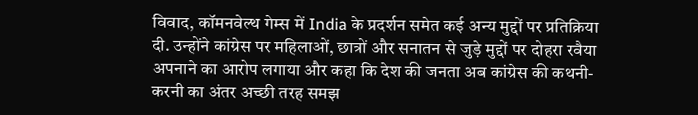विवाद, कॉमनवेल्थ गेम्स में India के प्रदर्शन समेत कई अन्य मुद्दों पर प्रतिक्रिया दी. उन्होंने कांग्रेस पर महिलाओं, छात्रों और सनातन से जुड़े मुद्दों पर दोहरा रवैया अपनाने का आरोप लगाया और कहा कि देश की जनता अब कांग्रेस की कथनी-करनी का अंतर अच्छी तरह समझ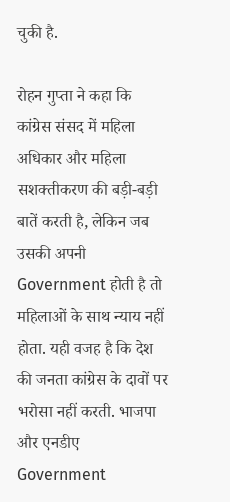चुकी है.

रोहन गुप्ता ने कहा कि कांग्रेस संसद में महिला अधिकार और महिला सशक्तीकरण की बड़ी-बड़ी बातें करती है, लेकिन जब उसकी अपनी Government होती है तो महिलाओं के साथ न्याय नहीं होता. यही वजह है कि देश की जनता कांग्रेस के दावों पर भरोसा नहीं करती. भाजपा और एनडीए Government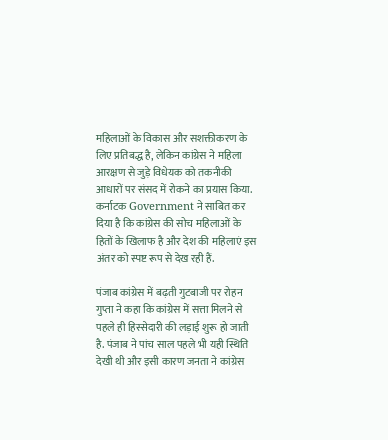महिलाओं के विकास और सशक्तीकरण के लिए प्रतिबद्ध है, लेकिन कांग्रेस ने महिला आरक्षण से जुड़े विधेयक को तकनीकी आधारों पर संसद में रोकने का प्रयास किया. कर्नाटक Government ने साबित कर दिया है कि कांग्रेस की सोच महिलाओं के हितों के खिलाफ है और देश की महिलाएं इस अंतर को स्पष्ट रूप से देख रही हैं.

पंजाब कांग्रेस में बढ़ती गुटबाजी पर रोहन गुप्ता ने कहा कि कांग्रेस में सत्ता मिलने से पहले ही हिस्सेदारी की लड़ाई शुरू हो जाती है. पंजाब ने पांच साल पहले भी यही स्थिति देखी थी और इसी कारण जनता ने कांग्रेस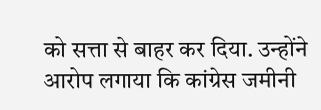को सत्ता से बाहर कर दिया. उन्होंने आरोप लगाया कि कांग्रेस जमीनी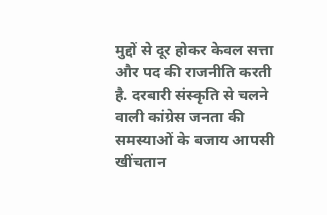मुद्दों से दूर होकर केवल सत्ता और पद की राजनीति करती है. दरबारी संस्कृति से चलने वाली कांग्रेस जनता की समस्याओं के बजाय आपसी खींचतान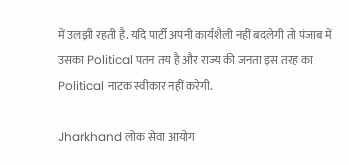में उलझी रहती है. यदि पार्टी अपनी कार्यशैली नहीं बदलेगी तो पंजाब में उसका Political पतन तय है और राज्य की जनता इस तरह का Political नाटक स्वीकार नहीं करेगी.

Jharkhand लोक सेवा आयोग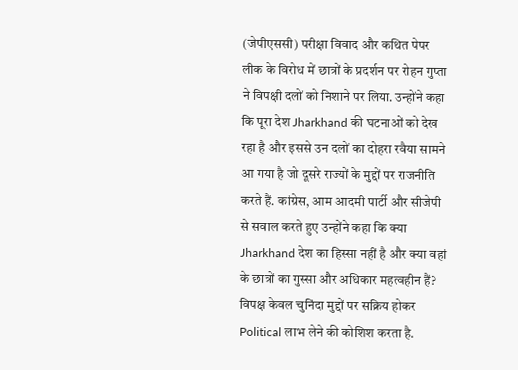(जेपीएससी) परीक्षा विवाद और कथित पेपर लीक के विरोध में छात्रों के प्रदर्शन पर रोहन गुप्ता ने विपक्षी दलों को निशाने पर लिया. उन्होंने कहा कि पूरा देश Jharkhand की घटनाओं को देख रहा है और इससे उन दलों का दोहरा रवैया सामने आ गया है जो दूसरे राज्यों के मुद्दों पर राजनीति करते हैं. कांग्रेस, आम आदमी पार्टी और सीजेपी से सवाल करते हुए उन्होंने कहा कि क्या Jharkhand देश का हिस्सा नहीं है और क्या वहां के छात्रों का गुस्सा और अधिकार महत्वहीन हैं? विपक्ष केवल चुनिंदा मुद्दों पर सक्रिय होकर Political लाभ लेने की कोशिश करता है.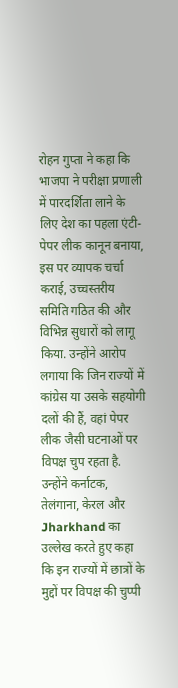रोहन गुप्ता ने कहा कि भाजपा ने परीक्षा प्रणाली में पारदर्शिता लाने के लिए देश का पहला एंटी-पेपर लीक कानून बनाया, इस पर व्यापक चर्चा कराई, उच्चस्तरीय समिति गठित की और विभिन्न सुधारों को लागू किया. उन्होंने आरोप लगाया कि जिन राज्यों में कांग्रेस या उसके सहयोगी दलों की हैं, वहां पेपर लीक जैसी घटनाओं पर विपक्ष चुप रहता है. उन्होंने कर्नाटक, तेलंगाना, केरल और Jharkhand का उल्लेख करते हुए कहा कि इन राज्यों में छात्रों के मुद्दों पर विपक्ष की चुप्पी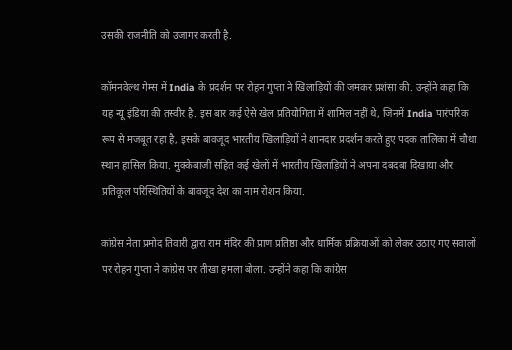उसकी राजनीति को उजागर करती है.

कॉमनवेल्थ गेम्स में India के प्रदर्शन पर रोहन गुप्ता ने खिलाड़ियों की जमकर प्रशंसा की. उन्होंने कहा कि यह न्यू इंडिया की तस्वीर है. इस बार कई ऐसे खेल प्रतियोगिता में शामिल नहीं थे, जिनमें India पारंपरिक रूप से मजबूत रहा है, इसके बावजूद भारतीय खिलाड़ियों ने शानदार प्रदर्शन करते हुए पदक तालिका में चौथा स्थान हासिल किया. मुक्केबाजी सहित कई खेलों में भारतीय खिलाड़ियों ने अपना दबदबा दिखाया और प्रतिकूल परिस्थितियों के बावजूद देश का नाम रोशन किया.

कांग्रेस नेता प्रमोद तिवारी द्वारा राम मंदिर की प्राण प्रतिष्ठा और धार्मिक प्रक्रियाओं को लेकर उठाए गए सवालों पर रोहन गुप्ता ने कांग्रेस पर तीखा हमला बोला. उन्होंने कहा कि कांग्रेस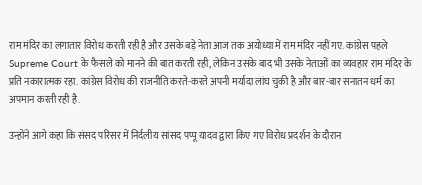राम मंदिर का लगातार विरोध करती रही है और उसके बड़े नेता आज तक अयोध्या में राम मंदिर नहीं गए. कांग्रेस पहले Supreme Court के फैसले को मानने की बात करती रही, लेकिन उसके बाद भी उसके नेताओं का व्यवहार राम मंदिर के प्रति नकारात्मक रहा. कांग्रेस विरोध की राजनीति करते-करते अपनी मर्यादा लांघ चुकी है और बार-बार सनातन धर्म का अपमान करती रही है.

उन्होंने आगे कहा कि संसद परिसर में निर्दलीय सांसद पप्पू यादव द्वारा किए गए विरोध प्रदर्शन के दौरान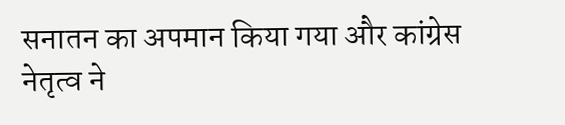सनातन का अपमान किया गया और कांग्रेस नेतृत्व ने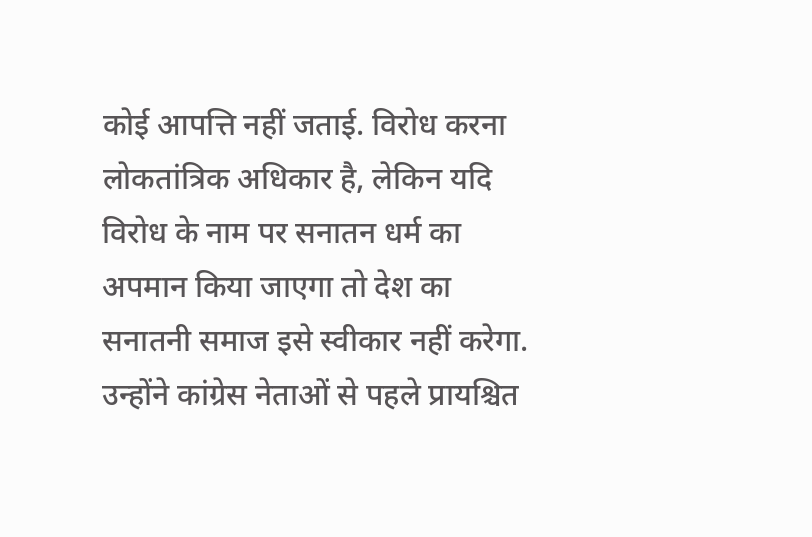कोई आपत्ति नहीं जताई. विरोध करना लोकतांत्रिक अधिकार है, लेकिन यदि विरोध के नाम पर सनातन धर्म का अपमान किया जाएगा तो देश का सनातनी समाज इसे स्वीकार नहीं करेगा. उन्होंने कांग्रेस नेताओं से पहले प्रायश्चित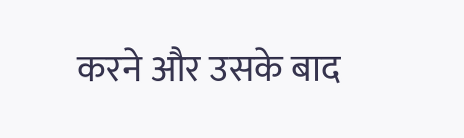करने और उसके बाद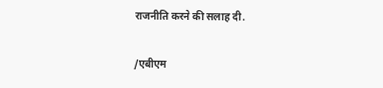राजनीति करने की सलाह दी.

/एबीएम